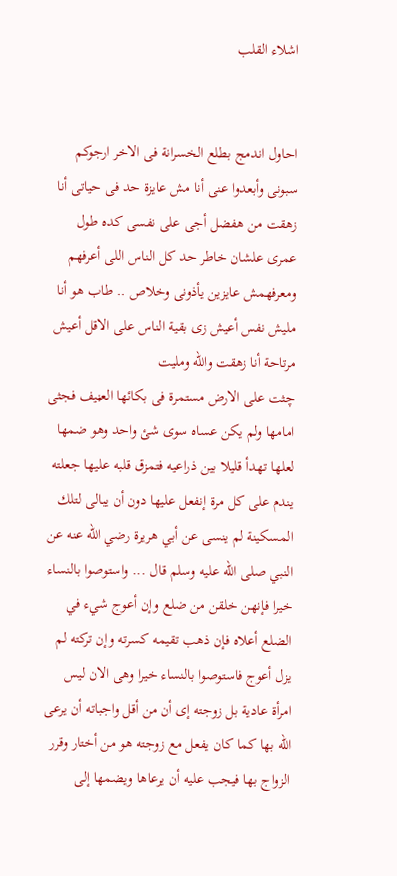اشلاء القلب


احاول اندمج بطلع الخسرانة فى الاخر ارجوكم سبونى وأبعدوا عنى أنا مش عايزة حد فى حياتى أنا زهقت من هفضل أجى على نفسى كده طول عمرى علشان خاطر حد كل الناس اللى أعرفهم ومعرفهمش عايزين يأذونى وخلاص .. طاب هو أنا مليش نفس أعيش زى بقية الناس على الاقل أعيش مرتاحة أنا زهقت والله ومليت
چثت على الارض مستمرة فى بكائها العڼيف فجثى امامها ولم يكن عساه سوى شئ واحد وهو ضمھا لعلها تهدأ قليلا بين ذراعيه فتمزق قلبه عليها جعلته يندم على كل مرة إنفعل عليها دون أن يبالى لتلك المسكينة لم ينسى عن أبي هريرة رضي الله عنه عن النبي صلى الله عليه وسلم قال ... واستوصوا بالنساء خيرا فإنهن خلقن من ضلع وإن أعوج شيء في الضلع أعلاه فإن ذهب تقيمه كسرته وإن تركته لم يزل أعوج فاستوصوا بالنساء خيرا وهى الان ليس امرأة عادية بل زوجته إى أن من أقل واجباته أن يرعى الله بها كما كان يفعل مع زوجته هو من أختار وقرر الزواج بها فيجب عليه أن يرعاها ويضمها إلى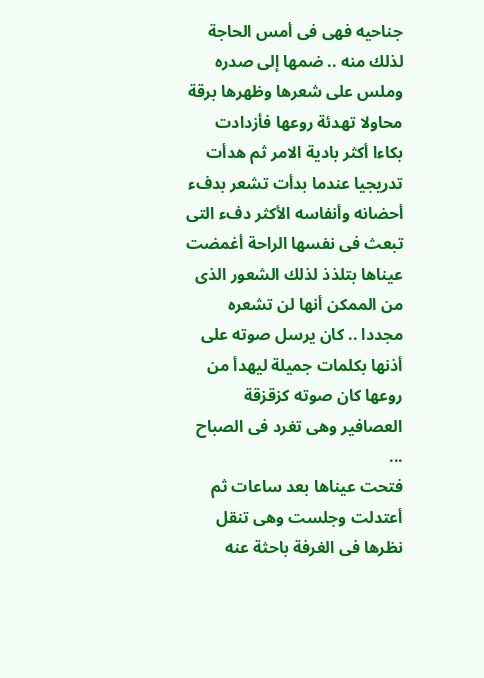جناحيه فهى فى أمس الحاجة لذلك منه .. ضمھا إلى صدره وملس على شعرها وظهرها برقة محاولا تهدئة روعها فأزدادت بكاءا أكثر بادية الامر ثم هدأت تدريجيا عندما بدأت تشعر بدفء أحضانه وأنفاسه الأكثر دفء التى تبعث فى نفسها الراحة أغمضت عيناها بتلذذ لذلك الشعور الذى من الممكن أنها لن تشعره مجددا .. كان يرسل صوته على أذنها بكلمات جميلة ليهدأ من روعها كان صوته كزقزقة العصافير وهى تغرد فى الصباح ...
فتحت عيناها بعد ساعات ثم أعتدلت وجلست وهى تنقل نظرها فى الغرفة باحثة عنه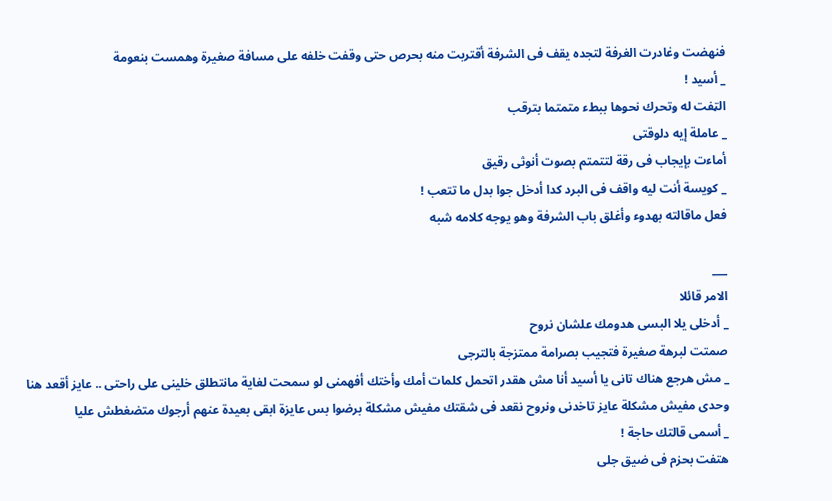فنهضت وغادرت الغرفة لتجده يقف فى الشرفة أقتربت منه بحرص حتى وقفت خلفه على مسافة صغيرة وهمست بنعومة
_ أسيد !
الټفت له وتحرك نحوها ببطء متمتما بترقب
_ عاملة إيه دلوقتى
أماءت بإيجاب فى رقة لتتمتم بصوت أنوثى رقيق
_ كويسة أنت ليه واقف فى البرد كدا أدخل جوا بدل ما تتعب !
فعل ماقالته بهدوء وأغلق باب الشرفة وهو يوجه كلامه شبه

___
الامر قائلا
_ أدخلى يلا البسى هدومك علشان نروح
صمتت لبرهة صغيرة فتجيب بصرامة ممتزجة بالترجى
_ مش هرجع هناك تانى يا أسيد أنا مش هقدر اتحمل كلمات أمك وأختك أفهمنى لو سمحت لغاية مانتطلق خلينى على راحتى .. عايز أقعد هنا وحدى مفيش مشكلة عايز تاخدنى ونروح نقعد فى شقتك مفيش مشكلة برضوا بس عايزة ابقى بعيدة عنهم أرجوك متضغطش عليا
_ أسمى قالتك حاجة !
هتفت بحزم فى ضيق جلى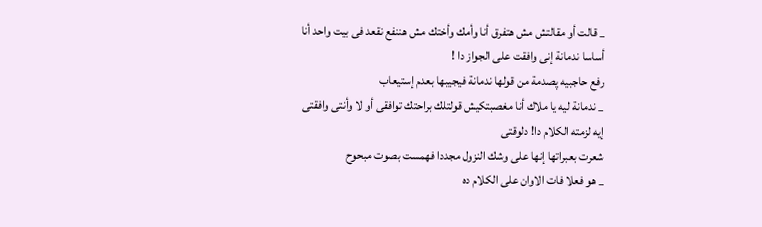_ قالت أو مقالتش مش هتفرق أنا وأمك وأختك مش هننفع نقعد فى بيت واحد أنا أساسا ندمانة إنى وافقت على الجواز دا !
رفع حاجبيه پصدمة من قولها ندمانة فيجيبها بعدم إستيعاب
_ ندمانة ليه يا ملاك أنا مغصبتكيش قولتلك براحتك توافقى أو لا وأنتى وافقتى إيه لزمته الكلام دا! دلوقتى
شعرت بعبراتها إنها على وشك النزول مجددا فهمست بصوت مبحوح
_ هو فعلا فات الاوان على الكلام ده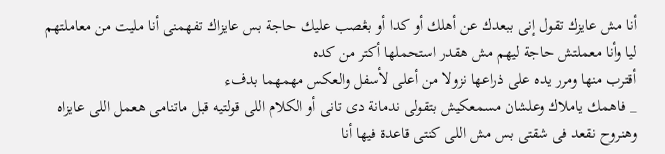أنا مش عايزك تقول إنى ببعدك عن أهلك أو كدا أو بڠصب عليك حاجة بس عايزاك تفهمنى أنا مليت من معاملتهم ليا وأنا معملتش حاجة ليهم مش هقدر استحملها أكتر من كده
أقترب منها ومرر يده على ذراعها نزولا من أعلى لأسفل والعكس مهمهما بدفء
_ فاهمك ياملاك وعلشان مسمعكيش بتقولى ندمانة دى تانى أو الكلام اللى قولتيه قبل ماتنامى هعمل اللى عايزاه وهنروح نقعد فى شقتى بس مش اللى كنتى قاعدة فيها أنا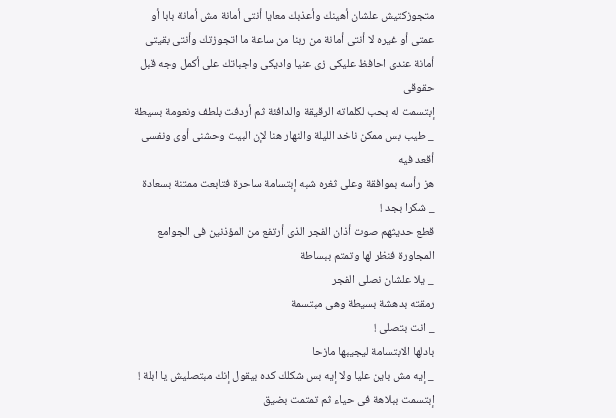متجوزكتيش علشان أهينك وأعذبك معايا أنتى أمانة مش أمانة بابا أو عمتى أو غيره لا أنتى أمانة من ربنا من ساعة ما اتجوزتك وأنتى بقيتى أمانة عندى احافظ عليكى زى عنيا واديكى واجباتك على أكمل وجه قبل حقوقى
إبتسمت له بحب لكلماته الرقيقة والدافئة ثم أردفت بلطف ونعومة بسيطة
_ طيب بس ممكن ناخد الليلة والنهار هنا لإن البيت وحشنى أوى ونفسى أقعد فيه
هز رأسه بموافقة وعلى ثغره شبه إبتسامة ساحرة فتابعت ممتنة بسعادة
_ شكرا بجد !
قطع حديثهم صوت أذان الفجر الذى أرتفع من المؤذنين فى الجوامع المجاورة فنظر لها وتمتم ببساطة
_ يلا علشان نصلى الفجر
رمقته بدهشة بسيطة وهى مبتسمة
_ انت بتصلى !
بادلها الابتسامة ليجيبها مازحا
_ إيه مش باين عليا ولا إيه بس شكلك كده بيقول إنك مبتصليش يا ابلة !
إبتسمت ببلاهة فى حياء ثم تمتمت بضيق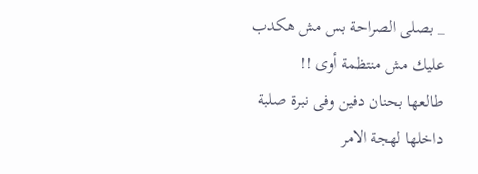_ بصلى الصراحة بس مش هكدب عليك مش منتظمة أوى !!
طالعها بحنان دفين وفى نبرة صلبة داخلها لهجة الامر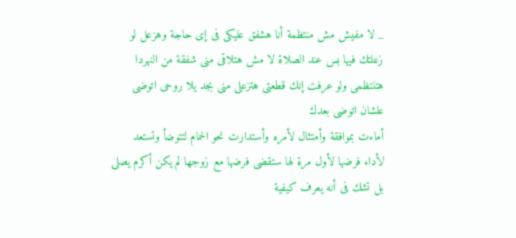_ لا مفيش مش منتظمة أنا هشفق عليكى فى إى حاجة وهزعل لو زعلتك فيها بس عند الصلاة لا مش هتلاقى منى شفقة من النهردا هتنتظمى ولو عرفت إنك قطعتى هتزعلى منى بجد يلا روحى اتوضى علشان اتوضى بعدك
أماءت بموافقة وأمتثال لأمره وأستدارت نحو الحمام لتتوضأ وتستعد لأداء فرضها لأول مرة لها ستقضى فرضها مع زوجها لم يكن أكرم يصلى بل تشك فى أنه يعرف كيفية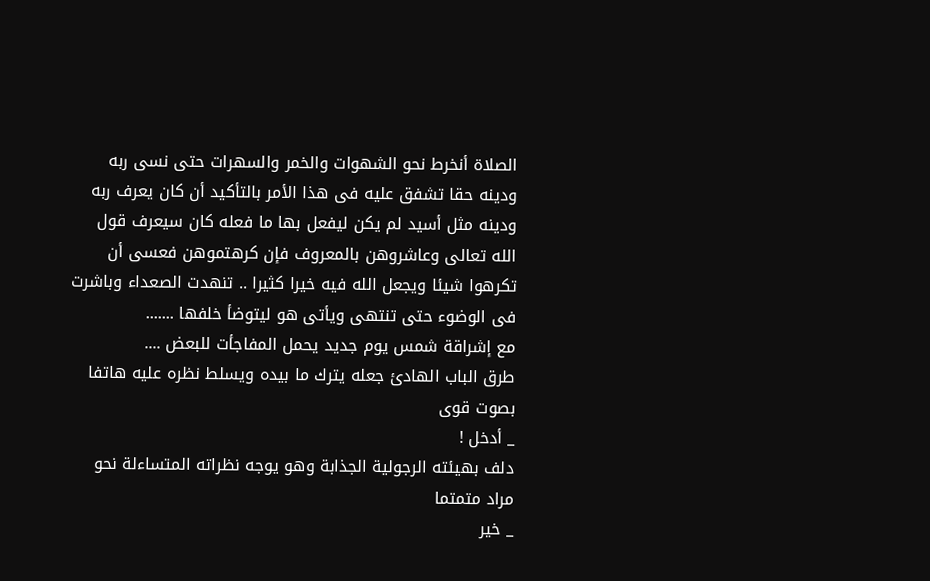الصلاة أنخرط نحو الشهوات والخمر والسهرات حتى نسى ربه ودينه حقا تشفق عليه فى هذا الأمر بالتأكيد أن كان يعرف ربه ودينه مثل أسيد لم يكن ليفعل بها ما فعله كان سيعرف قول الله تعالى وعاشروهن بالمعروف فإن كرهتموهن فعسى أن تكرهوا شيئا ويجعل الله فيه خيرا كثيرا .. تنهدت الصعداء وباشرت فى الوضوء حتى تنتهى ويأتى هو ليتوضأ خلفها .......
مع إشراقة شمس يوم جديد يحمل المفاجأت للبعض ....
طرق الباب الهادئ جعله يترك ما بيده ويسلط نظره عليه هاتفا بصوت قوى
_ أدخل !
دلف بهيئته الرجولية الجذابة وهو يوجه نظراته المتساءلة نحو مراد متمتما
_ خير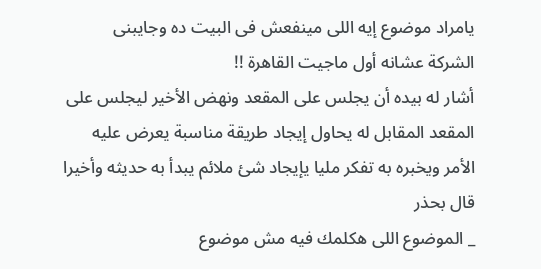يامراد موضوع إيه اللى مينفعش فى البيت ده وجايبنى الشركة عشانه أول ماجيت القاهرة !!
أشار له بيده أن يجلس على المقعد ونهض الأخير ليجلس على المقعد المقابل له يحاول إيجاد طريقة مناسبة يعرض عليه الأمر ويخبره به تفكر مليا يإيجاد شئ ملائم يبدأ به حديثه وأخيرا قال بحذر
_ الموضوع اللى هكلمك فيه مش موضوع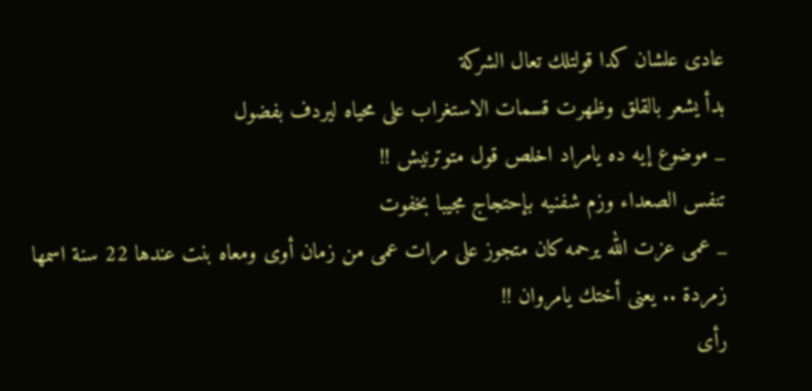عادى علشان كدا قولتلك تعال الشركة
بدأ يشعر بالقلق وظهرت قسمات الاستغراب على محياه ليردف بفضول
_ موضوع إيه ده يامراد اخلص قول متوترنيش !!
تنفس الصعداء وزم شفنيه بإحتجاج مجيبا بخفوت
_ عمى عزت الله يرحمه كان متجوز على مرات عمى من زمان أوى ومعاه بنت عندها 22 سنة اسمها زمردة .. يعنى أختك يامروان !!
رأى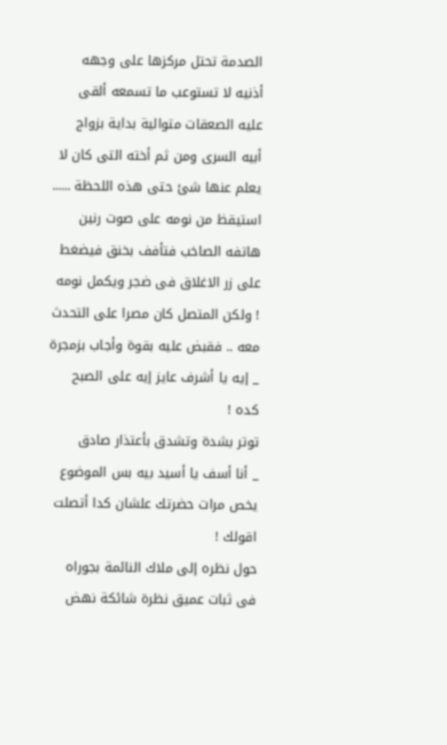الصدمة تحتل مركزها على وجهه أذنيه لا تستوعب ما تسمعه ألقى عليه الصعقات متوالية بداية بزواج أبيه السرى ومن ثم أخته التى كان لا يعلم عنها شئ حتى هذه اللحظة ......
استيقظ من نومه على صوت رنين هاتفه الصاخب فتأفف بخنق فيضغط على زر الاغلاق فى ضجر ويكمل نومه ! ولكن المتصل كان مصرا على التحدث معه .. فقبض عليه بقوة وأجاب بزمجرة
_ إيه يا أشرف عايز إيه على الصبح كده !
توتر بشدة وتشدق بأعتذار صادق
_ أنا أسف يا أسيد بيه بس الموضوع يخص مرات حضرتك علشان كدا أتصلت اقولك !
حول نظره إلى ملاك النائمة بجوراه فى ثبات عميق نظرة شائكة نهض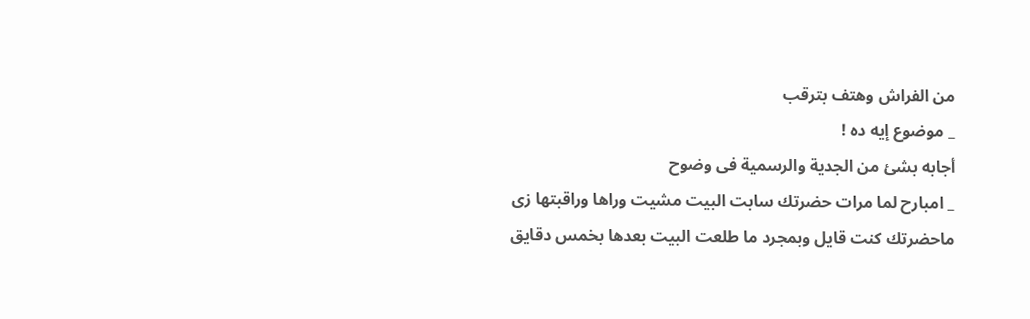من الفراش وهتف بترقب
_ موضوع إيه ده !
أجابه بشئ من الجدية والرسمية فى وضوح
_ امبارح لما مرات حضرتك سابت البيت مشيت وراها وراقبتها زى ماحضرتك كنت قايل وبمجرد ما طلعت البيت بعدها بخمس دقايق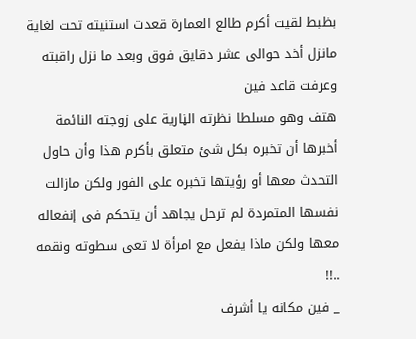بظبط لقيت أكرم طالع العمارة قعدت استنيته تحت لغاية مانزل أخد حوالى عشر دقايق فوق وبعد ما نزل راقبته وعرفت قاعد فين
هتف وهو مسلطا نظرته الڼارية على زوجته النائمة أخبرها أن تخبره بكل شئ متعلق بأكرم هذا وأن حاول التحدث معها أو رؤيتها تخبره على الفور ولكن مازالت نفسها المتمردة لم ترحل يجاهد أن يتحكم فى إنفعاله معها ولكن ماذا يفعل مع امرأة لا تعى سطوته ونقمه ..!!
_ فين مكانه يا أشرف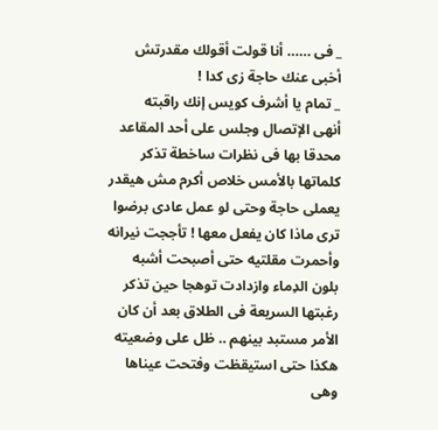_ فى ...... أنا قولت أقولك مقدرتش أخبى عنك حاجة زى كدا !
_ تمام يا أشرف كويس إنك راقبته
أنهى الإتصال وجلس على أحد المقاعد محدقا بها فى نظرات ساخطة تذكر كلماتها بالأمس خلاص أكرم مش هيقدر يعملى حاجة وحتى لو عمل عادى برضوا ترى ماذا كان يفعل معها ! تأججت نيرانه وأحمرت مقلتيه حتى أصبحت أشبه بلون الډماء وازدادت توهجا حين تذكر رغبتها السريعة فى الطلاق بعد أن كان الأمر مستبد بينهم .. ظل على وضعيته هكذا حتى استيقظت وفتحت عيناها وهى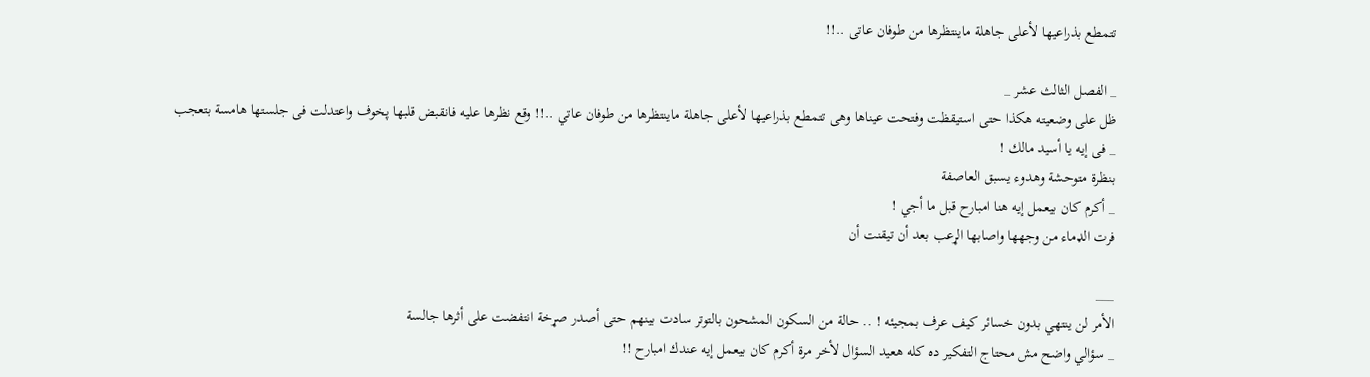تتمطع بذراعيها لأعلى جاهلة ماينتظرها من طوفان عاتى ..!!

_ الفصل الثالث عشر _
ظل على وضعيته هكذا حتى استيقظت وفتحت عيناها وهى تتمطع بذراعيها لأعلى جاهلة ماينتظرها من طوفان عاتي ..!! وقع نظرها عليه فانقبض قلبها پخوف واعتدلت فى جلستها هامسة بتعجب
_ فى إيه يا أسيد مالك !
بنظرة متوحشة وهدوء يسبق العاصفة
_ أكرم كان بيعمل إيه هنا امبارح قبل ما أجي !
فرت الډماء من وجهها واصابها الړعب بعد أن تيقنت أن

___
الأمر لن ينتهي بدون خسائر كيف عرف بمجيئه ! .. حالة من السكون المشحون بالتوتر سادت بينهم حتى أصدر صړخة انتفضت على أثرها جالسة
_ سؤالي واضح مش محتاج التفكير ده كله هعيد السؤال لأخر مرة أكرم كان بيعمل إيه عندك امبارح !!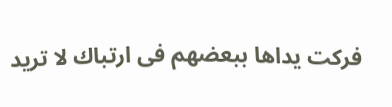فركت يداها ببعضهم فى ارتباك لا تريد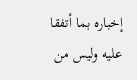إخباره بما أتفقا عليه وليس من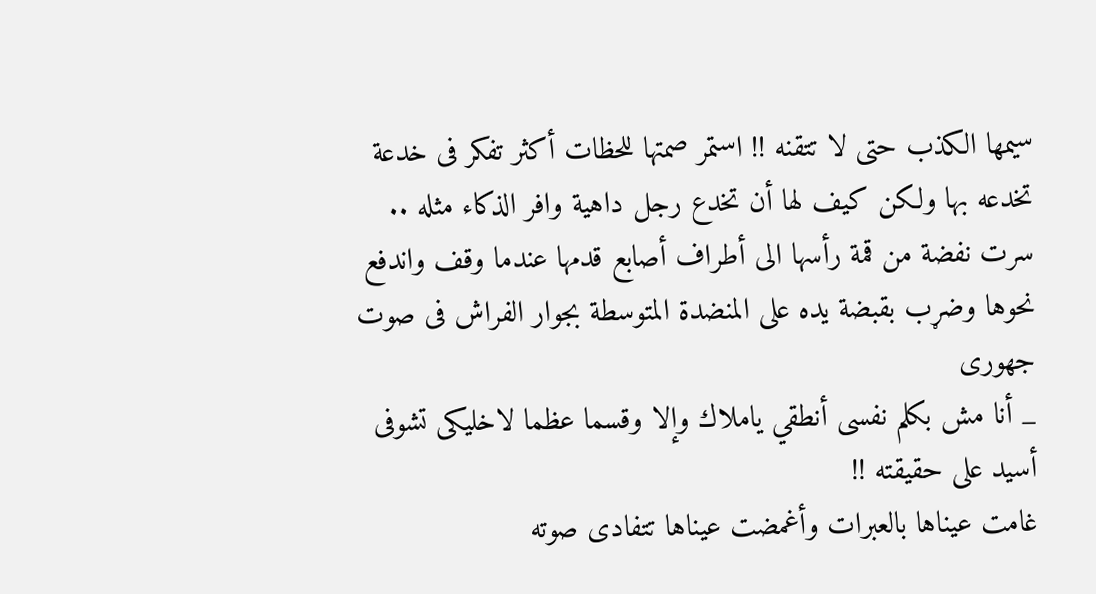سيمها الكذب حتى لا تتقنه !! استمر صمتها للحظات أكثر تفكر فى خدعة تخدعه بها ولكن كيف لها أن تخدع رجل داهية وافر الذكاء مثله .. سرت نفضة من قمة رأسها الى أطراف أصابع قدمها عندما وقف واندفع نحوها وضړب بقبضة يده على المنضدة المتوسطة بجوار الفراش فى صوت جهورى
_ أنا مش بكلم نفسى أنطقي ياملاك وإلا وقسما عظما لاخليكى تشوفى أسيد على حقيقته !!
غامت عيناها بالعبرات وأغمضت عيناها تتفادى صوته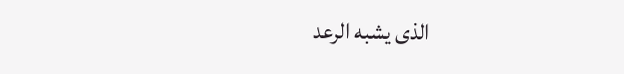الذى يشبه الرعد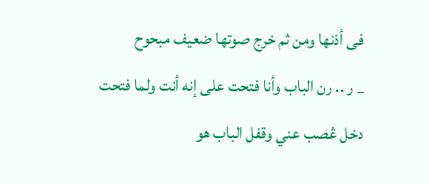فى أذنها ومن ثم خرج صوتها ضعيف مبحوح
_ ر .. رن الباب وأنا فتحت على إنه أنت ولما فتحت دخل ڠصب عني وقفل الباب هو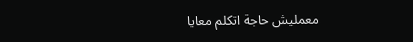معمليش حاجة اتكلم معايا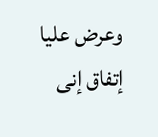وعرض عليا إتفاق إنى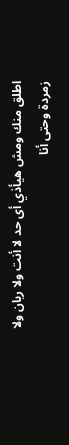اطلق منك ومش هيأذي أى حد لا أنت ولا ريان ولا زمردة وحتى أنا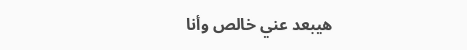هيبعد عني خالص وأنا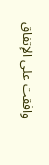وافقت على الإتفاق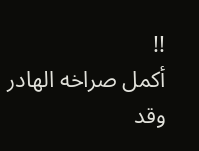!!
أكمل صراخه الهادر وقد